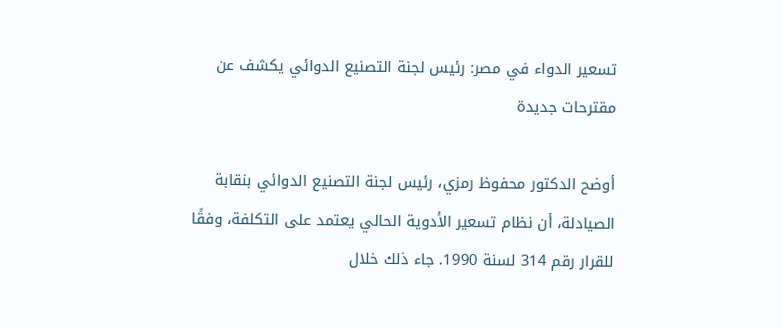تسعير الدواء في مصر: رئيس لجنة التصنيع الدوائي يكشف عن مقترحات جديدة

أوضح الدكتور محفوظ رمزي، رئيس لجنة التصنيع الدوائي بنقابة الصيادلة، أن نظام تسعير الأدوية الحالي يعتمد على التكلفة، وفقًا للقرار رقم 314 لسنة 1990. جاء ذلك خلال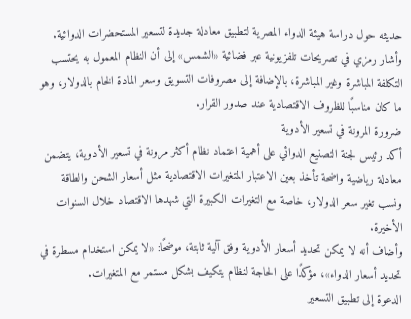حديثه حول دراسة هيئة الدواء المصرية لتطبيق معادلة جديدة لتسعير المستحضرات الدوائية.
وأشار رمزي في تصريحات تلفزيونية عبر فضائية «الشمس» إلى أن النظام المعمول به يحتسب التكلفة المباشرة وغير المباشرة، بالإضافة إلى مصروفات التسويق وسعر المادة الخام بالدولار، وهو ما كان مناسبًا للظروف الاقتصادية عند صدور القرار.
ضرورة المرونة في تسعير الأدوية
أكد رئيس لجنة التصنيع الدوائي على أهمية اعتماد نظام أكثر مرونة في تسعير الأدوية، يتضمن معادلة رياضية واضحة تأخذ بعين الاعتبار المتغيرات الاقتصادية مثل أسعار الشحن والطاقة ونسب تغير سعر الدولار، خاصة مع التغيرات الكبيرة التي شهدها الاقتصاد خلال السنوات الأخيرة.
وأضاف أنه لا يمكن تحديد أسعار الأدوية وفق آلية ثابتة، موضحًا: «لا يمكن استخدام مسطرة في تحديد أسعار الدواء»، مؤكدًا على الحاجة لنظام يتكيف بشكل مستمر مع المتغيرات.
الدعوة إلى تطبيق التسعير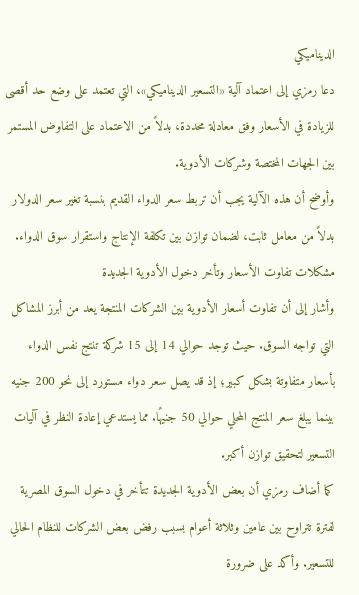الديناميكي
دعا رمزي إلى اعتماد آلية «التسعير الديناميكي»، التي تعتمد على وضع حد أقصى للزيادة في الأسعار وفق معادلة محددة، بدلاً من الاعتماد على التفاوض المستمر بين الجهات المختصة وشركات الأدوية.
وأوضح أن هذه الآلية يجب أن تربط سعر الدواء القديم بنسبة تغير سعر الدولار بدلاً من معامل ثابت، لضمان توازن بين تكلفة الإنتاج واستقرار سوق الدواء.
مشكلات تفاوت الأسعار وتأخر دخول الأدوية الجديدة
وأشار إلى أن تفاوت أسعار الأدوية بين الشركات المنتجة يعد من أبرز المشاكل التي تواجه السوق. حيث توجد حوالي 14 إلى 15 شركة تنتج نفس الدواء بأسعار متفاوتة بشكل كبير؛ إذ قد يصل سعر دواء مستورد إلى نحو 200 جنيه بينما يبلغ سعر المنتج المحلي حوالي 50 جنيهًا. مما يستدعي إعادة النظر في آليات التسعير لتحقيق توازن أكبر.
كما أضاف رمزي أن بعض الأدوية الجديدة تتأخر في دخول السوق المصرية لفترة تتراوح بين عامين وثلاثة أعوام بسبب رفض بعض الشركات للنظام الحالي للتسعير. وأكد على ضرورة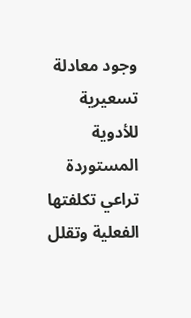وجود معادلة تسعيرية للأدوية المستوردة تراعي تكلفتها الفعلية وتقلل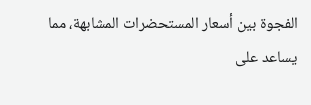الفجوة بين أسعار المستحضرات المشابهة، مما يساعد على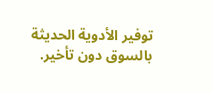توفير الأدوية الحديثة بالسوق دون تأخير.